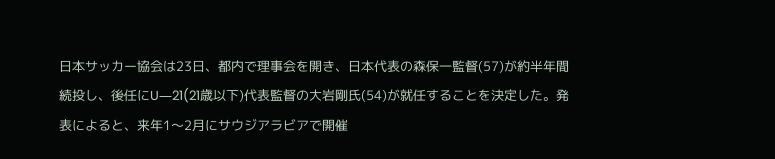日本サッカー協会は23日、都内で理事会を開き、日本代表の森保一監督(57)が約半年間続投し、後任にU―21(21歳以下)代表監督の大岩剛氏(54)が就任することを決定した。発表によると、来年1〜2月にサウジアラビアで開催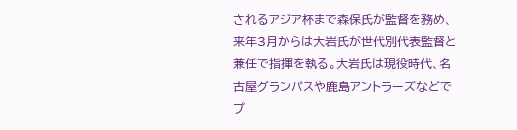されるアジア杯まで森保氏が監督を務め、来年3月からは大岩氏が世代別代表監督と兼任で指揮を執る。大岩氏は現役時代、名古屋グランパスや鹿島アントラーズなどでプ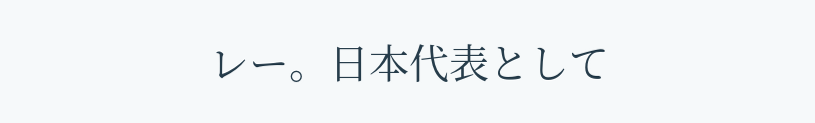レー。日本代表として